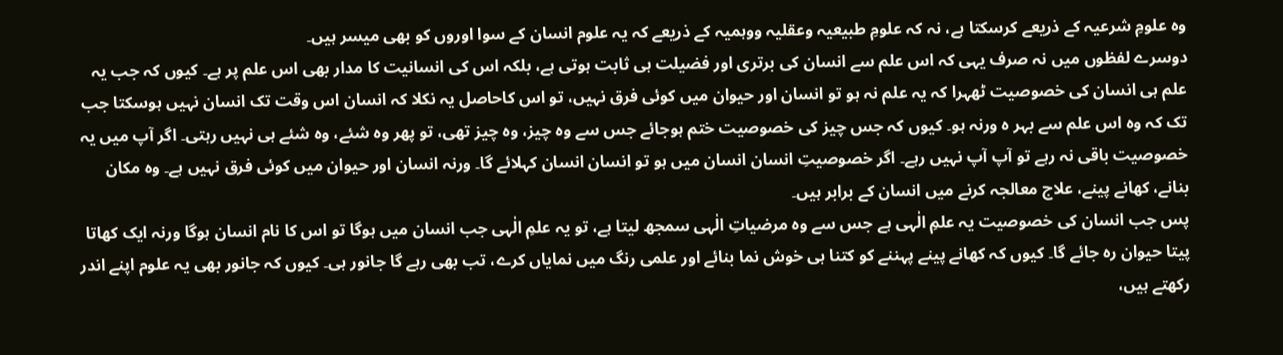وہ علومِ شرعیہ کے ذریعے کرسکتا ہے، نہ کہ علومِ طبیعیہ وعقلیہ ووہمیہ کے ذریعے کہ یہ علوم انسان کے سوا اوروں کو بھی میسر ہیں۔
دوسرے لفظوں میں نہ صرف یہی کہ اس علم سے انسان کی برتری اور فضیلت ہی ثابت ہوتی ہے، بلکہ اس کی انسانیت کا مدار بھی اس علم پر ہے۔ کیوں کہ جب یہ علم ہی انسان کی خصوصیت ٹھہرا کہ یہ علم نہ ہو تو انسان اور حیوان میں کوئی فرق نہیں، تو اس کاحاصل یہ نکلا کہ انسان اس وقت تک انسان نہیں ہوسکتا جب تک کہ وہ اس علم سے بہر ہ ورنہ ہو۔ کیوں کہ جس چیز کی خصوصیت ختم ہوجائے جس سے وہ چیز، وہ چیز تھی، تو پھر وہ شئے، وہ شئے ہی نہیں رہتی۔ اگر آپ میں یہ خصوصیت باقی نہ رہے تو آپ آپ نہیں رہے۔ اگر خصوصیتِ انسان انسان میں ہو تو انسان انسان کہلائے گا۔ ورنہ انسان اور حیوان میں کوئی فرق نہیں ہے۔ وہ مکان بنانے، کھانے پینے، علاج معالجہ کرنے میں انسان کے برابر ہیں۔
پس جب انسان کی خصوصیت یہ علمِ الٰہی ہے جس سے وہ مرضیاتِ الٰہی سمجھ لیتا ہے، تو یہ علمِ الٰہی جب انسان میں ہوگا تو اس کا نام انسان ہوگا ورنہ ایک کھاتا پیتا حیوان رہ جائے گا۔ کیوں کہ کھانے پینے پہننے کو کتنا ہی خوش نما بنائے اور علمی رنگ میں نمایاں کرے، تب بھی رہے گا جانور ہی۔ کیوں کہ جانور بھی یہ علوم اپنے اندر رکھتے ہیں،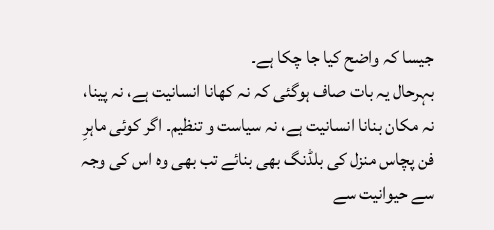جیسا کہ واضح کیا جا چکا ہے۔
بہرحال یہ بات صاف ہوگئی کہ نہ کھانا انسانیت ہے، نہ پینا، نہ مکان بنانا انسانیت ہے، نہ سیاست و تنظیم۔ اگر کوئی ماہرِ فن پچاس منزل کی بلڈنگ بھی بنائے تب بھی وہ اس کی وجہ سے حیوانیت سے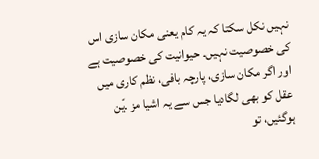نہیں نکل سکتا کہ یہ کام یعنی مکان سازی اس کی خصوصیت نہیں۔ حیوانیت کی خصوصیت ہے اور اگر مکان سازی، پارچہ بافی، نظم کاری میں عقل کو بھی لگادیا جس سے یہ اشیا مز ۔ّین ہوگئیں، تو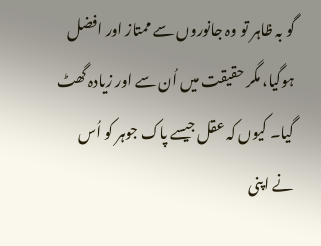گو بہ ظاہر تو وہ جانوروں سے ممتاز اور افضل ہوگیا، مگر حقیقت میں اُن سے اور زیادہ گھٹ گیا۔ کیوں کہ عقل جیسے پاک جوہر کو اُس نے اپنی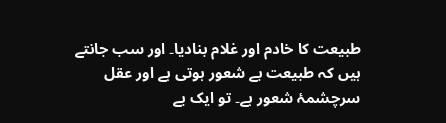طبیعت کا خادم اور غلام بنادیا۔ اور سب جانتے ہیں کہ طبیعت بے شعور ہوتی ہے اور عقل سرچشمۂ شعور ہے۔ تو ایک بے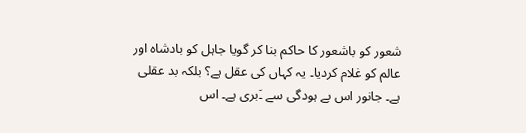شعور کو باشعور کا حاکم بنا کر گویا جاہل کو بادشاہ اور عالم کو غلام کردیا۔ یہ کہاں کی عقل ہے؟ بلکہ بد عقلی ہے۔ جانور اس بے ہودگی سے ۔َبری ہے۔ اس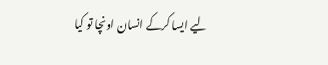لیے ایسا کرکے انسان اونچا تو کیا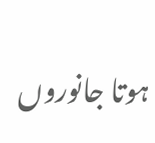ہوتا جانوروں